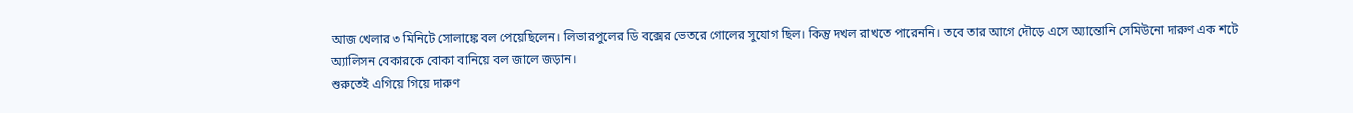আজ খেলার ৩ মিনিটে সোলাঙ্কে বল পেয়েছিলেন। লিভারপুলের ডি বক্সের ভেতরে গোলের সুযোগ ছিল। কিন্তু দখল রাখতে পারেননি। তবে তার আগে দৌড়ে এসে অ্যান্তোনি সেমিউনো দারুণ এক শটে অ্যালিসন বেকারকে বোকা বানিয়ে বল জালে জড়ান।
শুরুতেই এগিয়ে গিয়ে দারুণ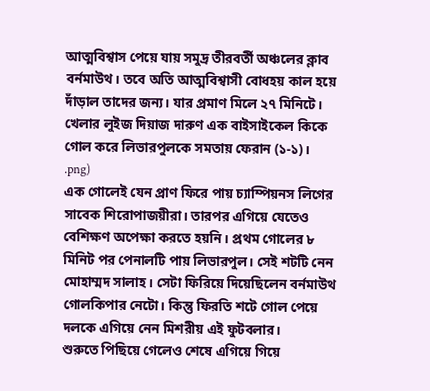আত্মবিশ্বাস পেয়ে যায় সমুদ্র তীরবর্তী অঞ্চলের ক্লাব বর্নমাউথ। তবে অতি আত্মবিশ্বাসী বোধহয় কাল হয়ে দাঁড়াল তাদের জন্য। যার প্রমাণ মিলে ২৭ মিনিটে। খেলার লুইজ দিয়াজ দারুণ এক বাইসাইকেল কিকে গোল করে লিভারপুলকে সমতায় ফেরান (১-১)।
.png)
এক গোলেই যেন প্রাণ ফিরে পায় চ্যাম্পিয়নস লিগের সাবেক শিরোপাজয়ীরা। তারপর এগিয়ে যেতেও বেশিক্ষণ অপেক্ষা করতে হয়নি। প্রথম গোলের ৮ মিনিট পর পেনালটি পায় লিভারপুল। সেই শটটি নেন মোহাম্মদ সালাহ। সেটা ফিরিয়ে দিয়েছিলেন বর্নমাউথ গোলকিপার নেটো। কিন্তু ফিরতি শটে গোল পেয়ে দলকে এগিয়ে নেন মিশরীয় এই ফুটবলার।
শুরুতে পিছিয়ে গেলেও শেষে এগিয়ে গিয়ে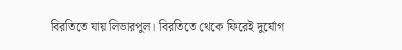বিরতিতে যায় লিভারপুল। বিরতিতে থেকে ফিরেই দুর্যোগ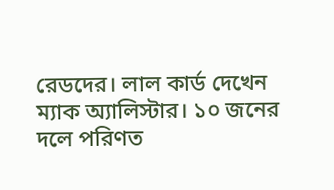রেডদের। লাল কার্ড দেখেন ম্যাক অ্যালিস্টার। ১০ জনের দলে পরিণত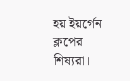হয় ইয়র্গেন ক্লপের শিষ্যরা।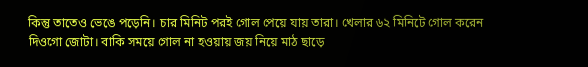কিন্তু তাতেও ভেঙে পড়েনি। চার মিনিট পরই গোল পেয়ে যায় তারা। খেলার ৬২ মিনিটে গোল করেন দিওগো জোটা। বাকি সময়ে গোল না হওয়ায় জয় নিয়ে মাঠ ছাড়ে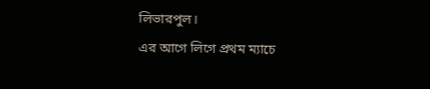লিভারপুল।
এর আগে লিগে প্রথম ম্যাচে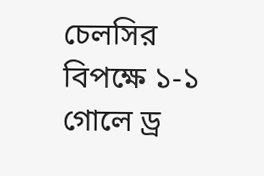চেলসির বিপক্ষে ১-১ গোলে ড্র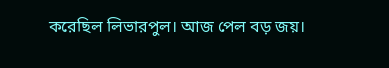করেছিল লিভারপুল। আজ পেল বড় জয়।